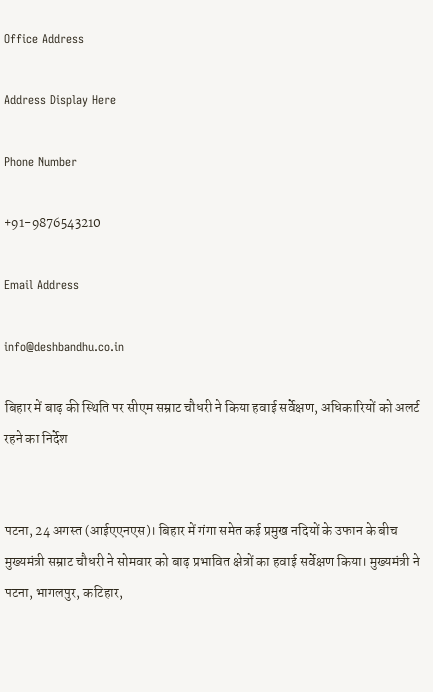Office Address

Address Display Here

Phone Number

+91-9876543210

Email Address

info@deshbandhu.co.in

बिहार में बाढ़ की स्थिति पर सीएम सम्राट चौधरी ने किया हवाई सर्वेक्षण, अधिकारियों को अलर्ट रहने का निर्देश


पटना, 24 अगस्त (आईएएनएस)। बिहार में गंगा समेत कई प्रमुख नदियों के उफान के बीच मुख्यमंत्री सम्राट चौधरी ने सोमवार को बाढ़ प्रभावित क्षेत्रों का हवाई सर्वेक्षण किया। मुख्यमंत्री ने पटना, भागलपुर, कटिहार,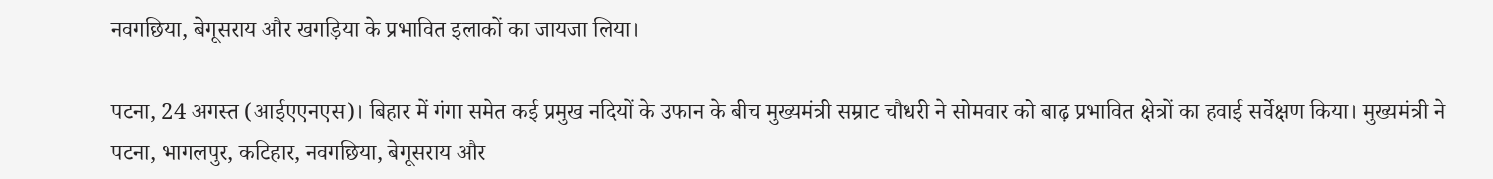नवगछिया, बेगूसराय और खगड़िया के प्रभावित इलाकों का जायजा लिया।

पटना, 24 अगस्त (आईएएनएस)। बिहार में गंगा समेत कई प्रमुख नदियों के उफान के बीच मुख्यमंत्री सम्राट चौधरी ने सोमवार को बाढ़ प्रभावित क्षेत्रों का हवाई सर्वेक्षण किया। मुख्यमंत्री ने पटना, भागलपुर, कटिहार, नवगछिया, बेगूसराय और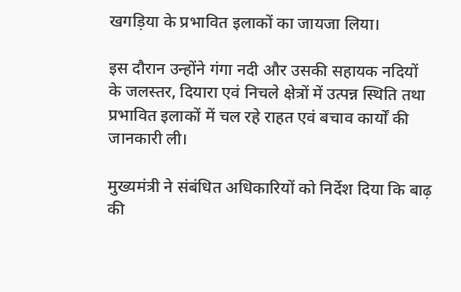खगड़िया के प्रभावित इलाकों का जायजा लिया।

इस दौरान उन्होंने गंगा नदी और उसकी सहायक नदियों के जलस्तर, दियारा एवं निचले क्षेत्रों में उत्पन्न स्थिति तथा प्रभावित इलाकों में चल रहे राहत एवं बचाव कार्यों की जानकारी ली।

मुख्यमंत्री ने संबंधित अधिकारियों को निर्देश दिया कि बाढ़ की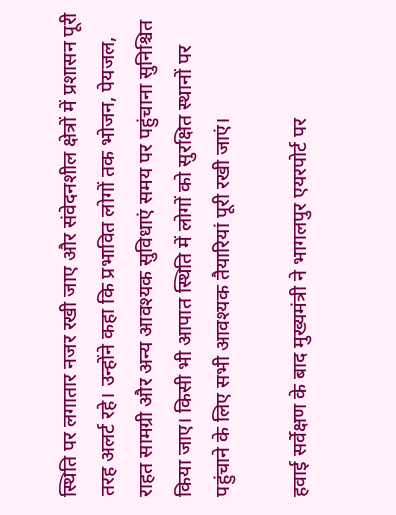स्थिति पर लगातार नजर रखी जाए और संवेदनशील क्षेत्रों में प्रशासन पूरी तरह अलर्ट रहे। उन्होंने कहा कि प्रभावित लोगों तक भोजन, पेयजल, राहत सामग्री और अन्य आवश्यक सुविधाएं समय पर पहुंचाना सुनिश्चित किया जाए। किसी भी आपात स्थिति में लोगों को सुरक्षित स्थानों पर पहुंचाने के लिए सभी आवश्यक तैयारियां पूरी रखी जाएं।

हवाई सर्वेक्षण के बाद मुख्यमंत्री ने भागलपुर एयरपोर्ट पर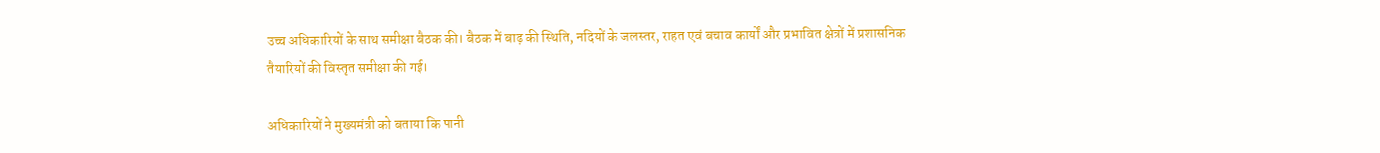उच्च अधिकारियों के साथ समीक्षा बैठक की। बैठक में बाढ़ की स्थिति, नदियों के जलस्तर, राहत एवं बचाव कार्यों और प्रभावित क्षेत्रों में प्रशासनिक तैयारियों की विस्तृत समीक्षा की गई।

अधिकारियों ने मुख्यमंत्री को बताया कि पानी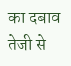का दबाव तेजी से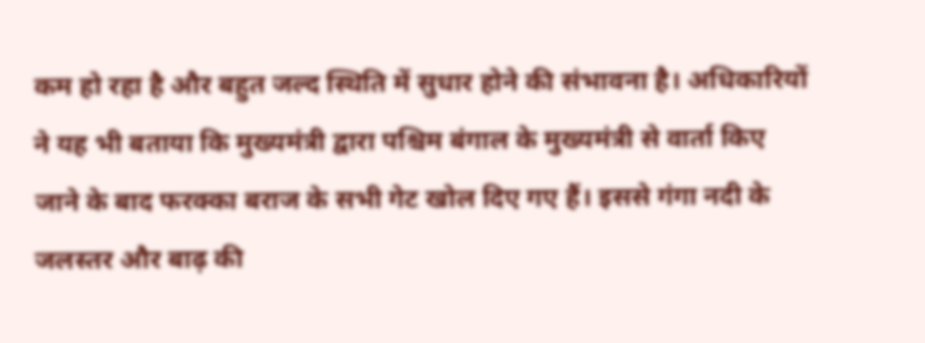कम हो रहा है और बहुत जल्द स्थिति में सुधार होने की संभावना है। अधिकारियों ने यह भी बताया कि मुख्यमंत्री द्वारा पश्चिम बंगाल के मुख्यमंत्री से वार्ता किए जाने के बाद फरक्का बराज के सभी गेट खोल दिए गए हैं। इससे गंगा नदी के जलस्तर और बाढ़ की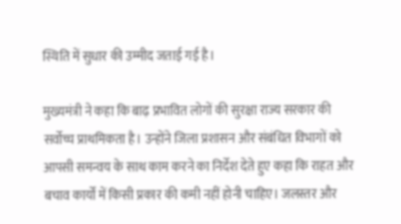स्थिति में सुधार की उम्मीद जताई गई है।

मुख्यमंत्री ने कहा कि बाढ़ प्रभावित लोगों की सुरक्षा राज्य सरकार की सर्वोच्च प्राथमिकता है। उन्होंने जिला प्रशासन और संबंधित विभागों को आपसी समन्वय के साथ काम करने का निर्देश देते हुए कहा कि राहत और बचाव कार्यों में किसी प्रकार की कमी नहीं होनी चाहिए। जलस्तर और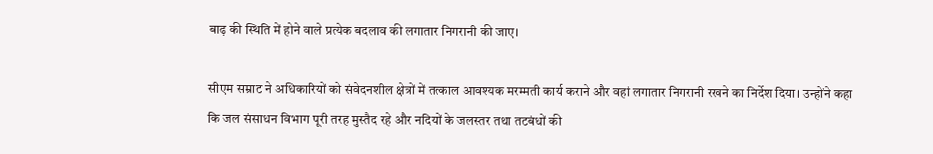बाढ़ की स्थिति में होने वाले प्रत्येक बदलाव की लगातार निगरानी की जाए।

सीएम सम्राट ने अधिकारियों को संवेदनशील क्षेत्रों में तत्काल आवश्यक मरम्मती कार्य कराने और वहां लगातार निगरानी रखने का निर्देश दिया। उन्होंने कहा कि जल संसाधन विभाग पूरी तरह मुस्तैद रहे और नदियों के जलस्तर तथा तटबंधों की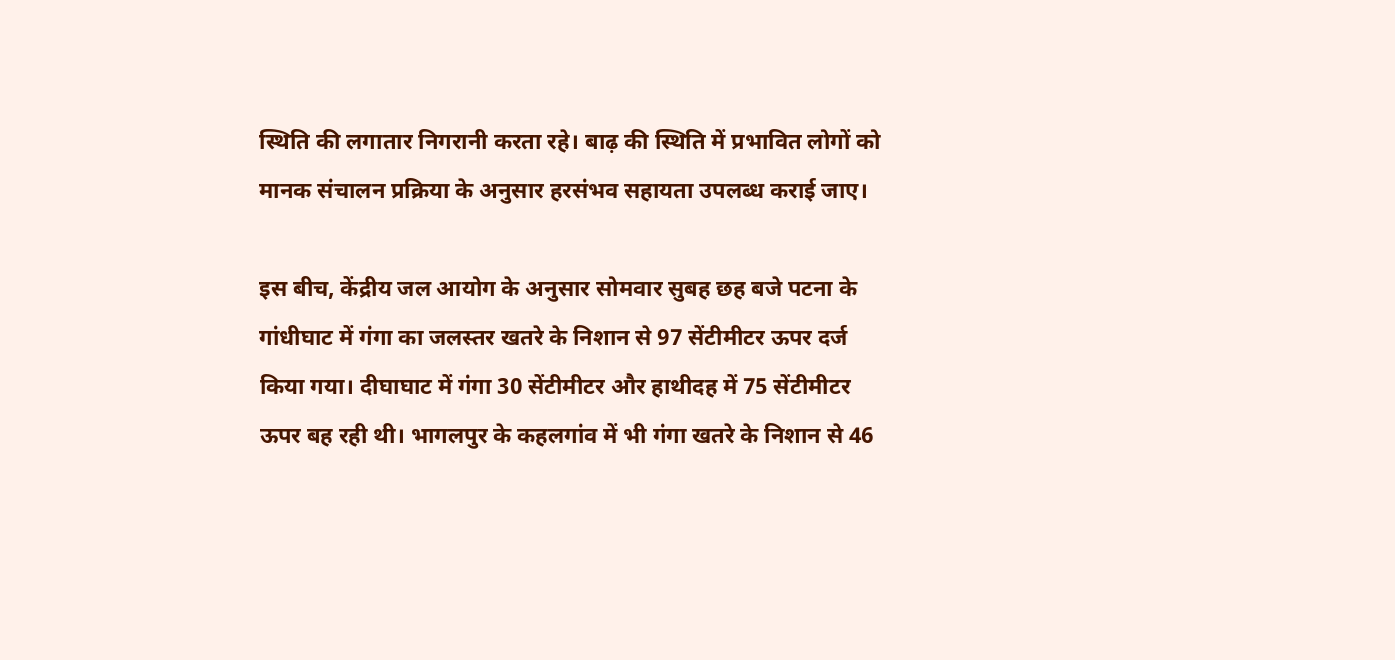स्थिति की लगातार निगरानी करता रहे। बाढ़ की स्थिति में प्रभावित लोगों को मानक संचालन प्रक्रिया के अनुसार हरसंभव सहायता उपलब्ध कराई जाए।

इस बीच, केंद्रीय जल आयोग के अनुसार सोमवार सुबह छह बजे पटना के गांधीघाट में गंगा का जलस्तर खतरे के निशान से 97 सेंटीमीटर ऊपर दर्ज किया गया। दीघाघाट में गंगा 30 सेंटीमीटर और हाथीदह में 75 सेंटीमीटर ऊपर बह रही थी। भागलपुर के कहलगांव में भी गंगा खतरे के निशान से 46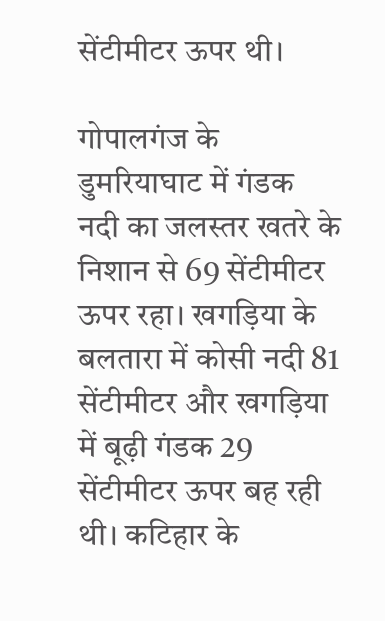सेंटीमीटर ऊपर थी।

गोपालगंज के डुमरियाघाट में गंडक नदी का जलस्तर खतरे के निशान से 69 सेंटीमीटर ऊपर रहा। खगड़िया के बलतारा में कोसी नदी 81 सेंटीमीटर और खगड़िया में बूढ़ी गंडक 29 सेंटीमीटर ऊपर बह रही थी। कटिहार के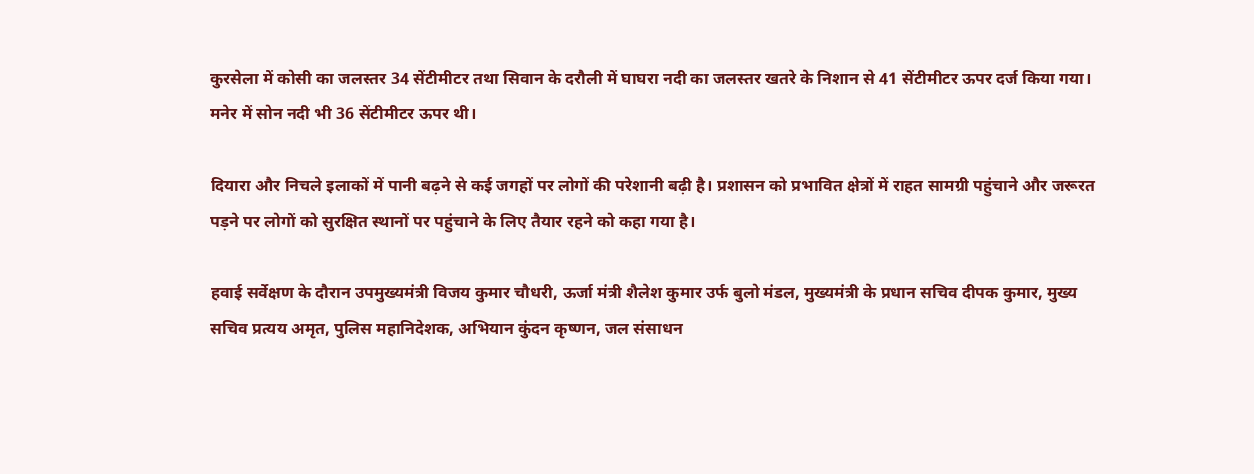कुरसेला में कोसी का जलस्तर 34 सेंटीमीटर तथा सिवान के दरौली में घाघरा नदी का जलस्तर खतरे के निशान से 41 सेंटीमीटर ऊपर दर्ज किया गया। मनेर में सोन नदी भी 36 सेंटीमीटर ऊपर थी।

दियारा और निचले इलाकों में पानी बढ़ने से कई जगहों पर लोगों की परेशानी बढ़ी है। प्रशासन को प्रभावित क्षेत्रों में राहत सामग्री पहुंचाने और जरूरत पड़ने पर लोगों को सुरक्षित स्थानों पर पहुंचाने के लिए तैयार रहने को कहा गया है।

हवाई सर्वेक्षण के दौरान उपमुख्यमंत्री विजय कुमार चौधरी, ऊर्जा मंत्री शैलेश कुमार उर्फ बुलो मंडल, मुख्यमंत्री के प्रधान सचिव दीपक कुमार, मुख्य सचिव प्रत्यय अमृत, पुलिस महानिदेशक, अभियान कुंदन कृष्णन, जल संसाधन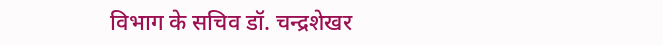विभाग के सचिव डॉ. चन्द्रशेखर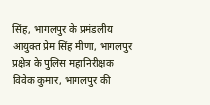सिंह, भागलपुर के प्रमंडलीय आयुक्त प्रेम सिंह मीणा, भागलपुर प्रक्षेत्र के पुलिस महानिरीक्षक विवेक कुमार, भागलपुर की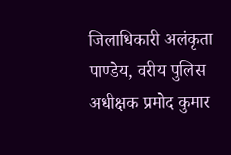जिलाधिकारी अलंकृता पाण्डेय, वरीय पुलिस अधीक्षक प्रमोद कुमार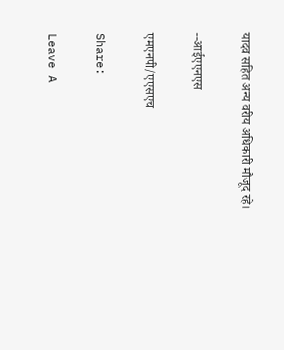यादव सहित अन्य वरीय अधिकारी मौजूद रहे।

--आईएएनएस

एमएनपी/एएसएच

Share:

Leave A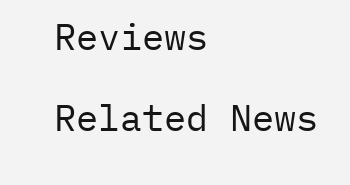Reviews

Related News